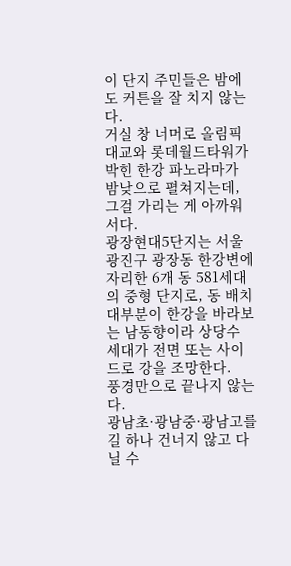이 단지 주민들은 밤에도 커튼을 잘 치지 않는다.
거실 창 너머로 올림픽대교와 롯데월드타워가 박힌 한강 파노라마가 밤낮으로 펼쳐지는데, 그걸 가리는 게 아까워서다.
광장현대5단지는 서울 광진구 광장동 한강변에 자리한 6개 동 581세대의 중형 단지로, 동 배치 대부분이 한강을 바라보는 남동향이라 상당수 세대가 전면 또는 사이드로 강을 조망한다.
풍경만으로 끝나지 않는다.
광남초·광남중·광남고를 길 하나 건너지 않고 다닐 수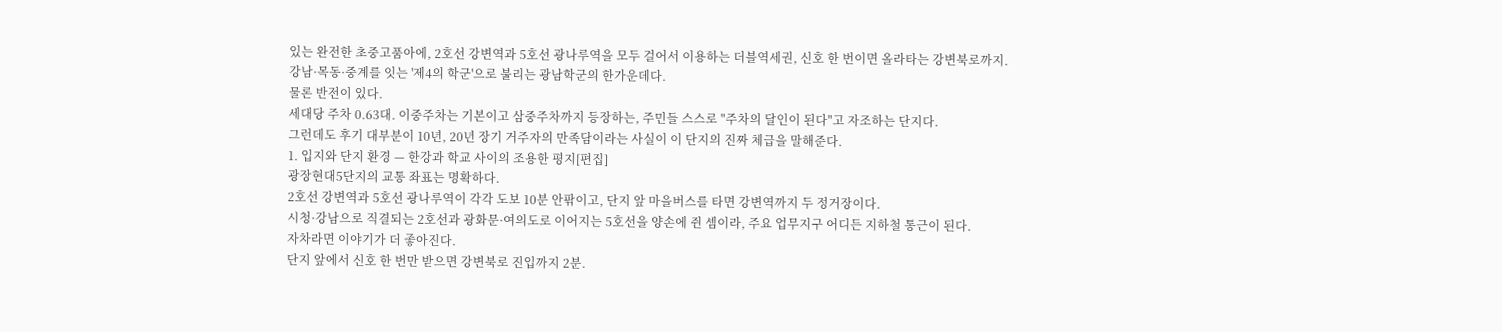있는 완전한 초중고품아에, 2호선 강변역과 5호선 광나루역을 모두 걸어서 이용하는 더블역세권, 신호 한 번이면 올라타는 강변북로까지.
강남·목동·중계를 잇는 '제4의 학군'으로 불리는 광남학군의 한가운데다.
물론 반전이 있다.
세대당 주차 0.63대. 이중주차는 기본이고 삼중주차까지 등장하는, 주민들 스스로 "주차의 달인이 된다"고 자조하는 단지다.
그런데도 후기 대부분이 10년, 20년 장기 거주자의 만족담이라는 사실이 이 단지의 진짜 체급을 말해준다.
1. 입지와 단지 환경 — 한강과 학교 사이의 조용한 평지[편집]
광장현대5단지의 교통 좌표는 명확하다.
2호선 강변역과 5호선 광나루역이 각각 도보 10분 안팎이고, 단지 앞 마을버스를 타면 강변역까지 두 정거장이다.
시청·강남으로 직결되는 2호선과 광화문·여의도로 이어지는 5호선을 양손에 쥔 셈이라, 주요 업무지구 어디든 지하철 통근이 된다.
자차라면 이야기가 더 좋아진다.
단지 앞에서 신호 한 번만 받으면 강변북로 진입까지 2분.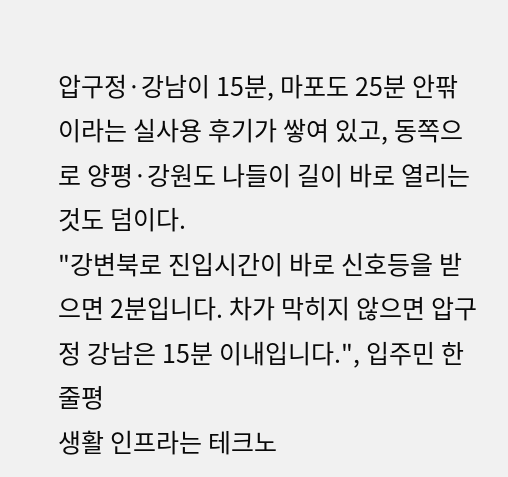압구정·강남이 15분, 마포도 25분 안팎이라는 실사용 후기가 쌓여 있고, 동쪽으로 양평·강원도 나들이 길이 바로 열리는 것도 덤이다.
"강변북로 진입시간이 바로 신호등을 받으면 2분입니다. 차가 막히지 않으면 압구정 강남은 15분 이내입니다.", 입주민 한줄평
생활 인프라는 테크노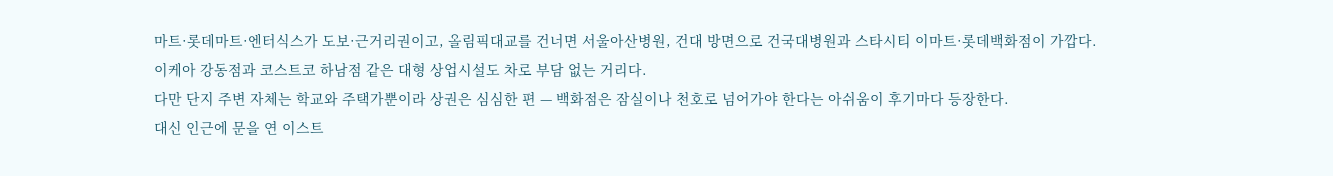마트·롯데마트·엔터식스가 도보·근거리권이고, 올림픽대교를 건너면 서울아산병원, 건대 방면으로 건국대병원과 스타시티 이마트·롯데백화점이 가깝다.
이케아 강동점과 코스트코 하남점 같은 대형 상업시설도 차로 부담 없는 거리다.
다만 단지 주변 자체는 학교와 주택가뿐이라 상권은 심심한 편 — 백화점은 잠실이나 천호로 넘어가야 한다는 아쉬움이 후기마다 등장한다.
대신 인근에 문을 연 이스트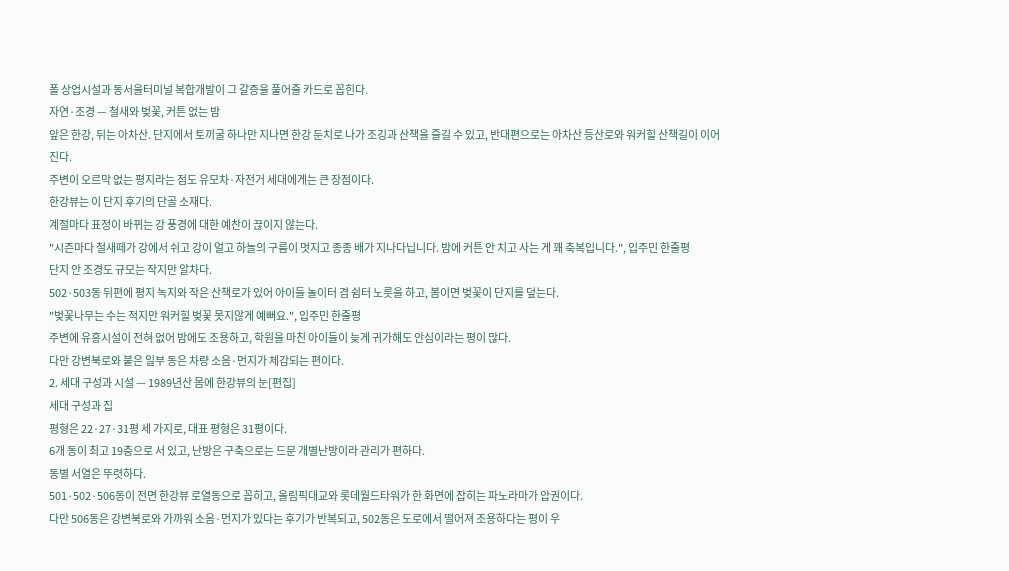폴 상업시설과 동서울터미널 복합개발이 그 갈증을 풀어줄 카드로 꼽힌다.
자연·조경 — 철새와 벚꽃, 커튼 없는 밤
앞은 한강, 뒤는 아차산. 단지에서 토끼굴 하나만 지나면 한강 둔치로 나가 조깅과 산책을 즐길 수 있고, 반대편으로는 아차산 등산로와 워커힐 산책길이 이어진다.
주변이 오르막 없는 평지라는 점도 유모차·자전거 세대에게는 큰 장점이다.
한강뷰는 이 단지 후기의 단골 소재다.
계절마다 표정이 바뀌는 강 풍경에 대한 예찬이 끊이지 않는다.
"시즌마다 철새떼가 강에서 쉬고 강이 얼고 하늘의 구름이 멋지고 종종 배가 지나다닙니다. 밤에 커튼 안 치고 사는 게 꽤 축복입니다.", 입주민 한줄평
단지 안 조경도 규모는 작지만 알차다.
502·503동 뒤편에 평지 녹지와 작은 산책로가 있어 아이들 놀이터 겸 쉼터 노릇을 하고, 봄이면 벚꽃이 단지를 덮는다.
"벚꽃나무는 수는 적지만 워커힐 벚꽃 못지않게 예뻐요.", 입주민 한줄평
주변에 유흥시설이 전혀 없어 밤에도 조용하고, 학원을 마친 아이들이 늦게 귀가해도 안심이라는 평이 많다.
다만 강변북로와 붙은 일부 동은 차량 소음·먼지가 체감되는 편이다.
2. 세대 구성과 시설 — 1989년산 몸에 한강뷰의 눈[편집]
세대 구성과 집
평형은 22·27·31평 세 가지로, 대표 평형은 31평이다.
6개 동이 최고 19층으로 서 있고, 난방은 구축으로는 드문 개별난방이라 관리가 편하다.
동별 서열은 뚜렷하다.
501·502·506동이 전면 한강뷰 로열동으로 꼽히고, 올림픽대교와 롯데월드타워가 한 화면에 잡히는 파노라마가 압권이다.
다만 506동은 강변북로와 가까워 소음·먼지가 있다는 후기가 반복되고, 502동은 도로에서 떨어져 조용하다는 평이 우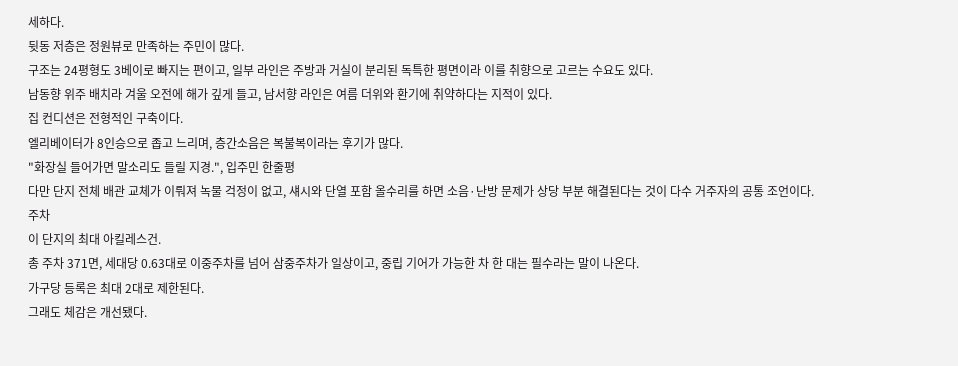세하다.
뒷동 저층은 정원뷰로 만족하는 주민이 많다.
구조는 24평형도 3베이로 빠지는 편이고, 일부 라인은 주방과 거실이 분리된 독특한 평면이라 이를 취향으로 고르는 수요도 있다.
남동향 위주 배치라 겨울 오전에 해가 깊게 들고, 남서향 라인은 여름 더위와 환기에 취약하다는 지적이 있다.
집 컨디션은 전형적인 구축이다.
엘리베이터가 8인승으로 좁고 느리며, 층간소음은 복불복이라는 후기가 많다.
"화장실 들어가면 말소리도 들릴 지경.", 입주민 한줄평
다만 단지 전체 배관 교체가 이뤄져 녹물 걱정이 없고, 섀시와 단열 포함 올수리를 하면 소음·난방 문제가 상당 부분 해결된다는 것이 다수 거주자의 공통 조언이다.
주차
이 단지의 최대 아킬레스건.
총 주차 371면, 세대당 0.63대로 이중주차를 넘어 삼중주차가 일상이고, 중립 기어가 가능한 차 한 대는 필수라는 말이 나온다.
가구당 등록은 최대 2대로 제한된다.
그래도 체감은 개선됐다.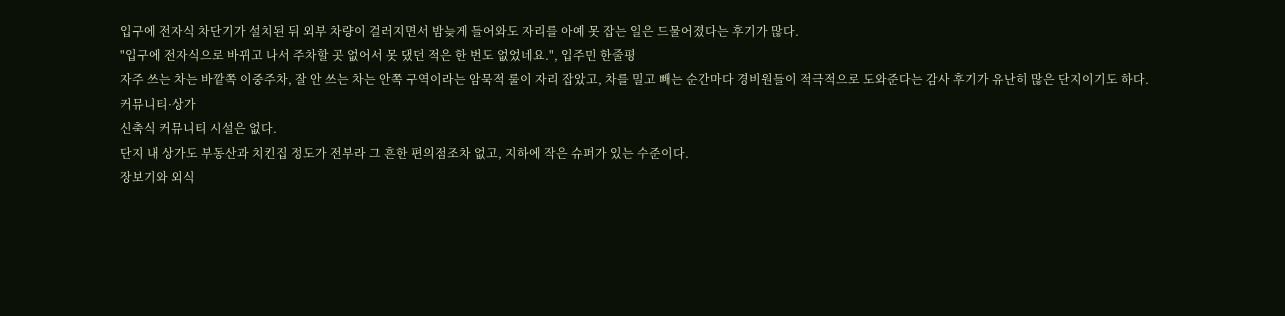입구에 전자식 차단기가 설치된 뒤 외부 차량이 걸러지면서 밤늦게 들어와도 자리를 아예 못 잡는 일은 드물어졌다는 후기가 많다.
"입구에 전자식으로 바뀌고 나서 주차할 곳 없어서 못 댔던 적은 한 번도 없었네요.", 입주민 한줄평
자주 쓰는 차는 바깥쪽 이중주차, 잘 안 쓰는 차는 안쪽 구역이라는 암묵적 룰이 자리 잡았고, 차를 밀고 빼는 순간마다 경비원들이 적극적으로 도와준다는 감사 후기가 유난히 많은 단지이기도 하다.
커뮤니티·상가
신축식 커뮤니티 시설은 없다.
단지 내 상가도 부동산과 치킨집 정도가 전부라 그 흔한 편의점조차 없고, 지하에 작은 슈퍼가 있는 수준이다.
장보기와 외식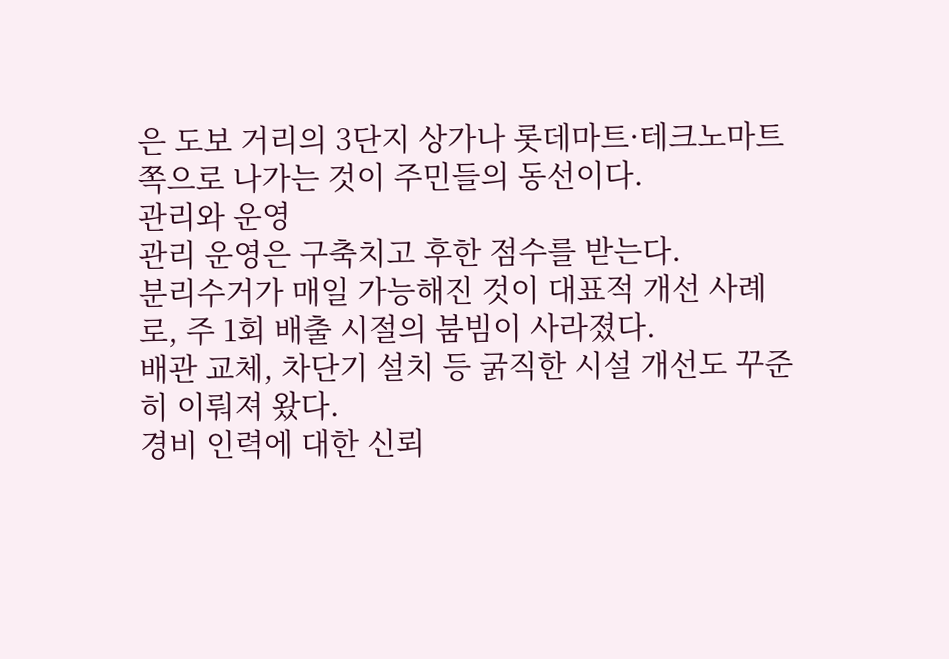은 도보 거리의 3단지 상가나 롯데마트·테크노마트 쪽으로 나가는 것이 주민들의 동선이다.
관리와 운영
관리 운영은 구축치고 후한 점수를 받는다.
분리수거가 매일 가능해진 것이 대표적 개선 사례로, 주 1회 배출 시절의 붐빔이 사라졌다.
배관 교체, 차단기 설치 등 굵직한 시설 개선도 꾸준히 이뤄져 왔다.
경비 인력에 대한 신뢰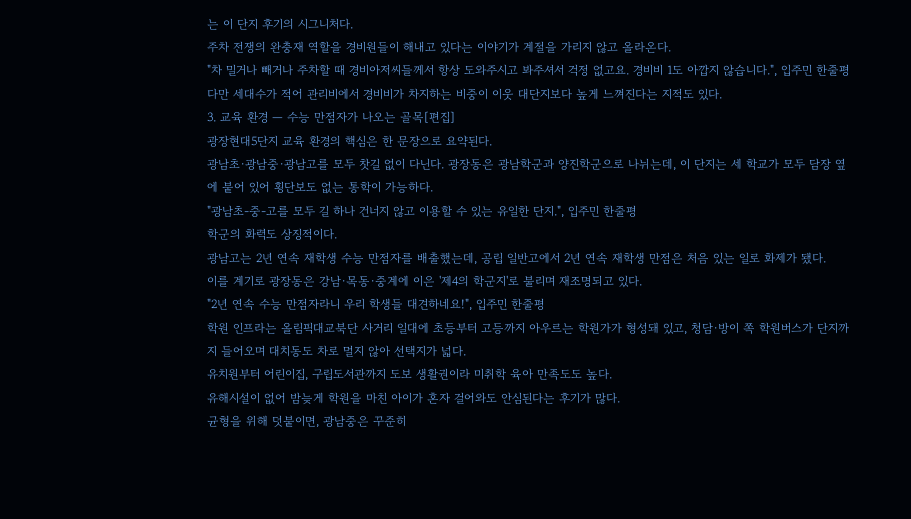는 이 단지 후기의 시그니처다.
주차 전쟁의 완충재 역할을 경비원들이 해내고 있다는 이야기가 계절을 가리지 않고 올라온다.
"차 밀거나 빼거나 주차할 때 경비아저씨들께서 항상 도와주시고 봐주셔서 걱정 없고요. 경비비 1도 아깝지 않습니다.", 입주민 한줄평
다만 세대수가 적어 관리비에서 경비비가 차지하는 비중이 이웃 대단지보다 높게 느껴진다는 지적도 있다.
3. 교육 환경 — 수능 만점자가 나오는 골목[편집]
광장현대5단지 교육 환경의 핵심은 한 문장으로 요약된다.
광남초·광남중·광남고를 모두 찻길 없이 다닌다. 광장동은 광남학군과 양진학군으로 나뉘는데, 이 단지는 세 학교가 모두 담장 옆에 붙어 있어 횡단보도 없는 통학이 가능하다.
"광남초-중-고를 모두 길 하나 건너지 않고 이용할 수 있는 유일한 단지.", 입주민 한줄평
학군의 화력도 상징적이다.
광남고는 2년 연속 재학생 수능 만점자를 배출했는데, 공립 일반고에서 2년 연속 재학생 만점은 처음 있는 일로 화제가 됐다.
이를 계기로 광장동은 강남·목동·중계에 이은 '제4의 학군지'로 불리며 재조명되고 있다.
"2년 연속 수능 만점자라니 우리 학생들 대견하네요!", 입주민 한줄평
학원 인프라는 올림픽대교북단 사거리 일대에 초등부터 고등까지 아우르는 학원가가 형성돼 있고, 청담·방이 쪽 학원버스가 단지까지 들어오며 대치동도 차로 멀지 않아 선택지가 넓다.
유치원부터 어린이집, 구립도서관까지 도보 생활권이라 미취학 육아 만족도도 높다.
유해시설이 없어 밤늦게 학원을 마친 아이가 혼자 걸어와도 안심된다는 후기가 많다.
균형을 위해 덧붙이면, 광남중은 꾸준히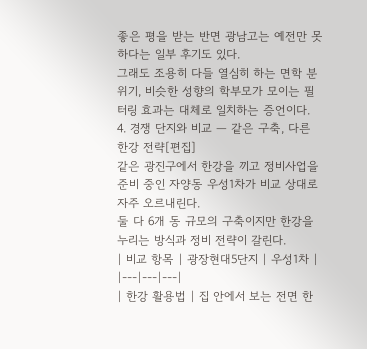좋은 평을 받는 반면 광남고는 예전만 못하다는 일부 후기도 있다.
그래도 조용히 다들 열심히 하는 면학 분위기, 비슷한 성향의 학부모가 모이는 필터링 효과는 대체로 일치하는 증언이다.
4. 경쟁 단지와 비교 — 같은 구축, 다른 한강 전략[편집]
같은 광진구에서 한강을 끼고 정비사업을 준비 중인 자양동 우성1차가 비교 상대로 자주 오르내린다.
둘 다 6개 동 규모의 구축이지만 한강을 누리는 방식과 정비 전략이 갈린다.
| 비교 항목 | 광장현대5단지 | 우성1차 |
|---|---|---|
| 한강 활용법 | 집 안에서 보는 전면 한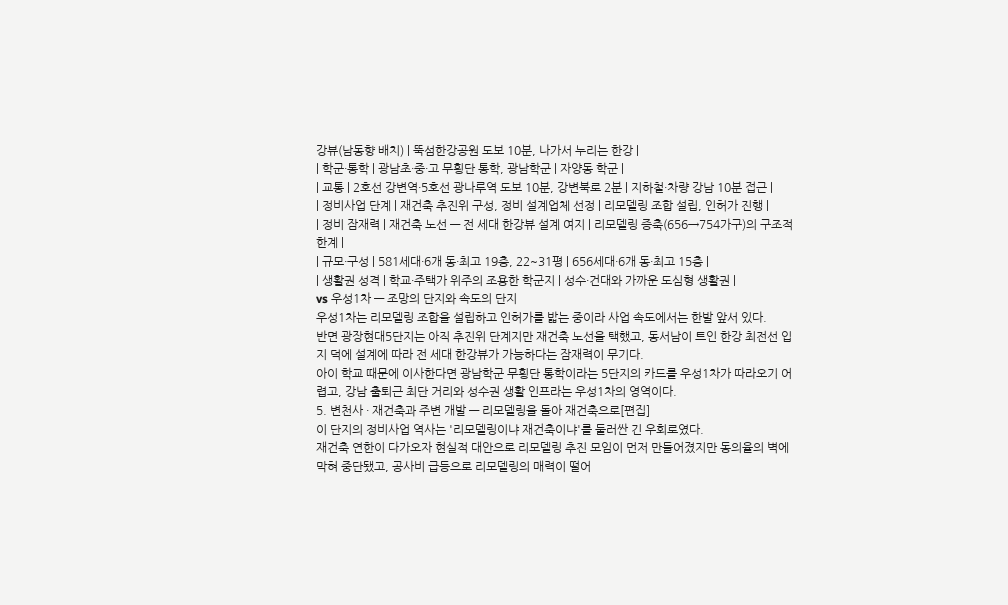강뷰(남동향 배치) | 뚝섬한강공원 도보 10분, 나가서 누리는 한강 |
| 학군·통학 | 광남초·중·고 무횡단 통학, 광남학군 | 자양동 학군 |
| 교통 | 2호선 강변역·5호선 광나루역 도보 10분, 강변북로 2분 | 지하철·차량 강남 10분 접근 |
| 정비사업 단계 | 재건축 추진위 구성, 정비 설계업체 선정 | 리모델링 조합 설립, 인허가 진행 |
| 정비 잠재력 | 재건축 노선 — 전 세대 한강뷰 설계 여지 | 리모델링 증축(656→754가구)의 구조적 한계 |
| 규모·구성 | 581세대·6개 동·최고 19층, 22~31평 | 656세대·6개 동·최고 15층 |
| 생활권 성격 | 학교·주택가 위주의 조용한 학군지 | 성수·건대와 가까운 도심형 생활권 |
vs 우성1차 — 조망의 단지와 속도의 단지
우성1차는 리모델링 조합을 설립하고 인허가를 밟는 중이라 사업 속도에서는 한발 앞서 있다.
반면 광장현대5단지는 아직 추진위 단계지만 재건축 노선을 택했고, 동서남이 트인 한강 최전선 입지 덕에 설계에 따라 전 세대 한강뷰가 가능하다는 잠재력이 무기다.
아이 학교 때문에 이사한다면 광남학군 무횡단 통학이라는 5단지의 카드를 우성1차가 따라오기 어렵고, 강남 출퇴근 최단 거리와 성수권 생활 인프라는 우성1차의 영역이다.
5. 변천사 · 재건축과 주변 개발 — 리모델링을 돌아 재건축으로[편집]
이 단지의 정비사업 역사는 '리모델링이냐 재건축이냐'를 둘러싼 긴 우회로였다.
재건축 연한이 다가오자 현실적 대안으로 리모델링 추진 모임이 먼저 만들어졌지만 동의율의 벽에 막혀 중단됐고, 공사비 급등으로 리모델링의 매력이 떨어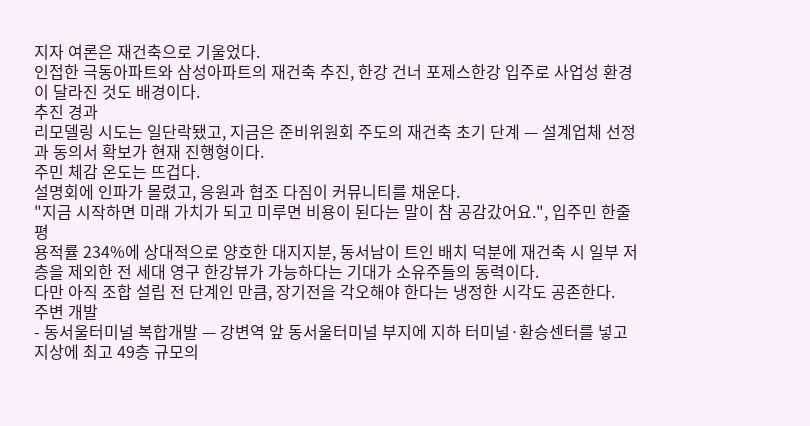지자 여론은 재건축으로 기울었다.
인접한 극동아파트와 삼성아파트의 재건축 추진, 한강 건너 포제스한강 입주로 사업성 환경이 달라진 것도 배경이다.
추진 경과
리모델링 시도는 일단락됐고, 지금은 준비위원회 주도의 재건축 초기 단계 — 설계업체 선정과 동의서 확보가 현재 진행형이다.
주민 체감 온도는 뜨겁다.
설명회에 인파가 몰렸고, 응원과 협조 다짐이 커뮤니티를 채운다.
"지금 시작하면 미래 가치가 되고 미루면 비용이 된다는 말이 참 공감갔어요.", 입주민 한줄평
용적률 234%에 상대적으로 양호한 대지지분, 동서남이 트인 배치 덕분에 재건축 시 일부 저층을 제외한 전 세대 영구 한강뷰가 가능하다는 기대가 소유주들의 동력이다.
다만 아직 조합 설립 전 단계인 만큼, 장기전을 각오해야 한다는 냉정한 시각도 공존한다.
주변 개발
- 동서울터미널 복합개발 — 강변역 앞 동서울터미널 부지에 지하 터미널·환승센터를 넣고 지상에 최고 49층 규모의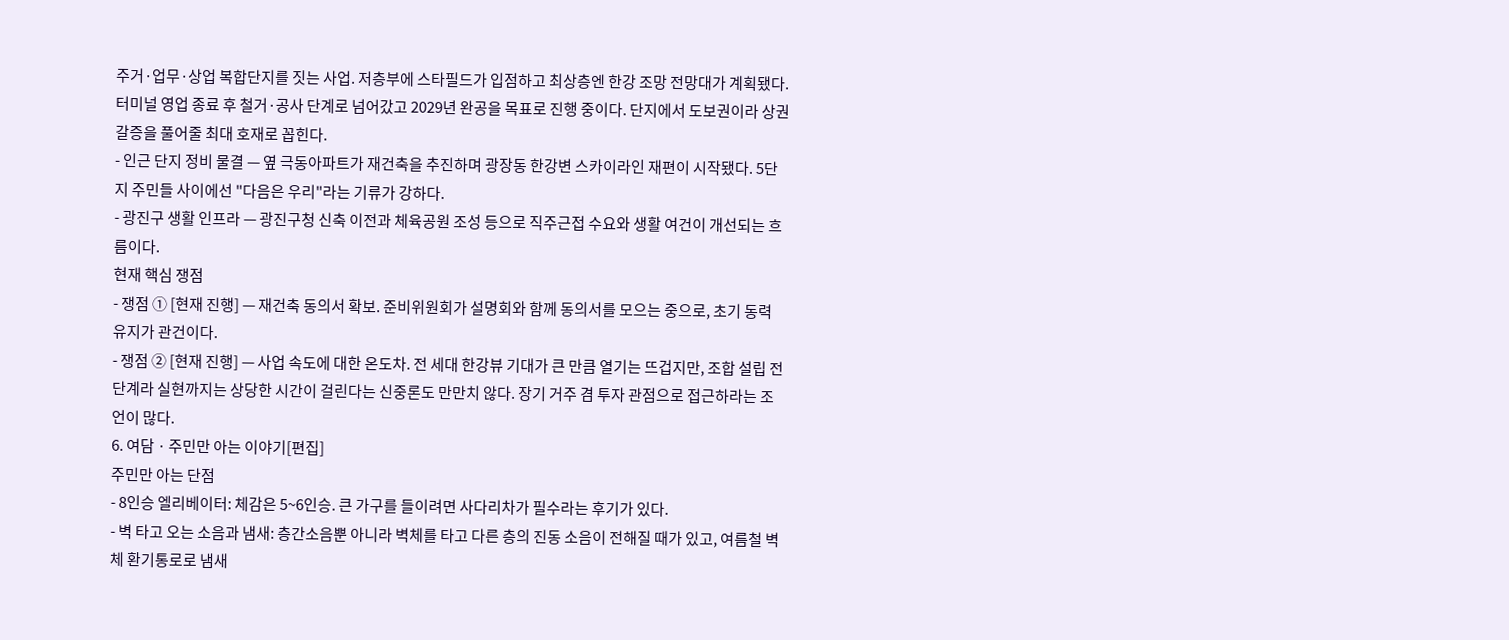주거·업무·상업 복합단지를 짓는 사업. 저층부에 스타필드가 입점하고 최상층엔 한강 조망 전망대가 계획됐다. 터미널 영업 종료 후 철거·공사 단계로 넘어갔고 2029년 완공을 목표로 진행 중이다. 단지에서 도보권이라 상권 갈증을 풀어줄 최대 호재로 꼽힌다.
- 인근 단지 정비 물결 — 옆 극동아파트가 재건축을 추진하며 광장동 한강변 스카이라인 재편이 시작됐다. 5단지 주민들 사이에선 "다음은 우리"라는 기류가 강하다.
- 광진구 생활 인프라 — 광진구청 신축 이전과 체육공원 조성 등으로 직주근접 수요와 생활 여건이 개선되는 흐름이다.
현재 핵심 쟁점
- 쟁점 ① [현재 진행] — 재건축 동의서 확보. 준비위원회가 설명회와 함께 동의서를 모으는 중으로, 초기 동력 유지가 관건이다.
- 쟁점 ② [현재 진행] — 사업 속도에 대한 온도차. 전 세대 한강뷰 기대가 큰 만큼 열기는 뜨겁지만, 조합 설립 전 단계라 실현까지는 상당한 시간이 걸린다는 신중론도 만만치 않다. 장기 거주 겸 투자 관점으로 접근하라는 조언이 많다.
6. 여담 · 주민만 아는 이야기[편집]
주민만 아는 단점
- 8인승 엘리베이터: 체감은 5~6인승. 큰 가구를 들이려면 사다리차가 필수라는 후기가 있다.
- 벽 타고 오는 소음과 냄새: 층간소음뿐 아니라 벽체를 타고 다른 층의 진동 소음이 전해질 때가 있고, 여름철 벽체 환기통로로 냄새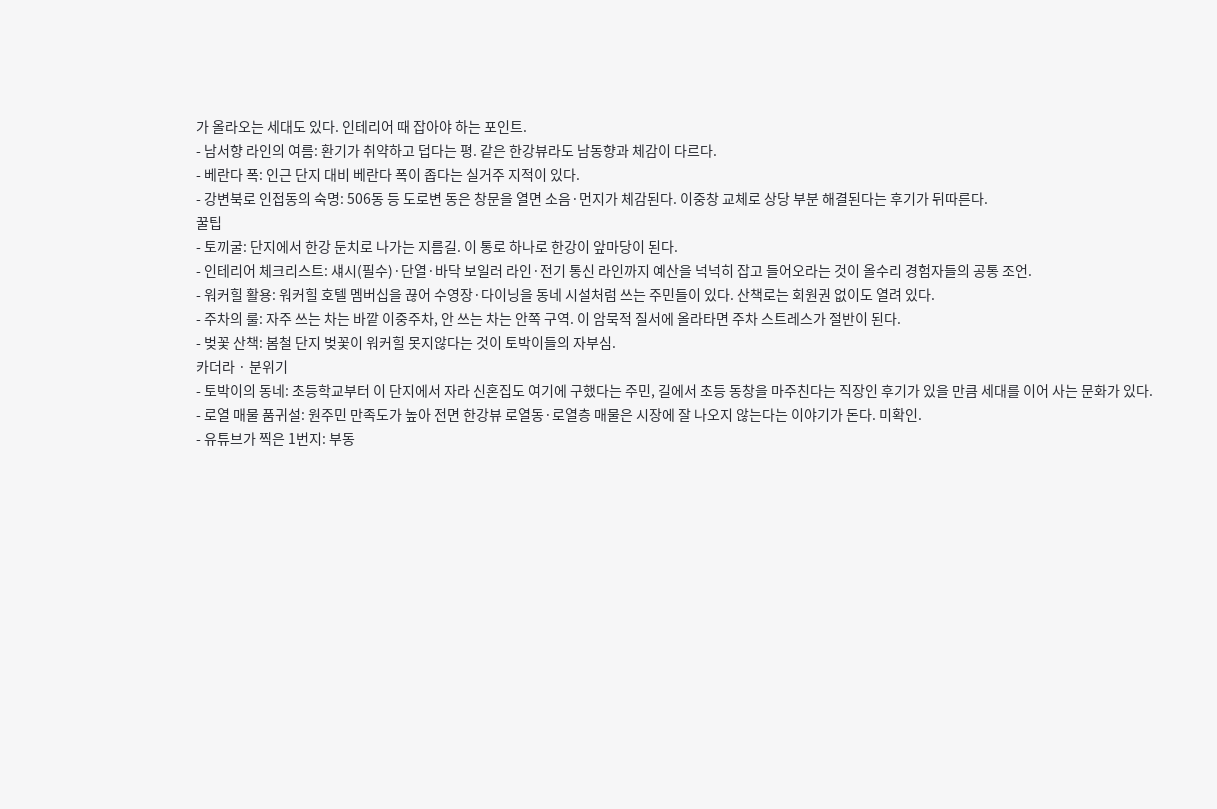가 올라오는 세대도 있다. 인테리어 때 잡아야 하는 포인트.
- 남서향 라인의 여름: 환기가 취약하고 덥다는 평. 같은 한강뷰라도 남동향과 체감이 다르다.
- 베란다 폭: 인근 단지 대비 베란다 폭이 좁다는 실거주 지적이 있다.
- 강변북로 인접동의 숙명: 506동 등 도로변 동은 창문을 열면 소음·먼지가 체감된다. 이중창 교체로 상당 부분 해결된다는 후기가 뒤따른다.
꿀팁
- 토끼굴: 단지에서 한강 둔치로 나가는 지름길. 이 통로 하나로 한강이 앞마당이 된다.
- 인테리어 체크리스트: 섀시(필수)·단열·바닥 보일러 라인·전기 통신 라인까지 예산을 넉넉히 잡고 들어오라는 것이 올수리 경험자들의 공통 조언.
- 워커힐 활용: 워커힐 호텔 멤버십을 끊어 수영장·다이닝을 동네 시설처럼 쓰는 주민들이 있다. 산책로는 회원권 없이도 열려 있다.
- 주차의 룰: 자주 쓰는 차는 바깥 이중주차, 안 쓰는 차는 안쪽 구역. 이 암묵적 질서에 올라타면 주차 스트레스가 절반이 된다.
- 벚꽃 산책: 봄철 단지 벚꽃이 워커힐 못지않다는 것이 토박이들의 자부심.
카더라 · 분위기
- 토박이의 동네: 초등학교부터 이 단지에서 자라 신혼집도 여기에 구했다는 주민, 길에서 초등 동창을 마주친다는 직장인 후기가 있을 만큼 세대를 이어 사는 문화가 있다.
- 로열 매물 품귀설: 원주민 만족도가 높아 전면 한강뷰 로열동·로열층 매물은 시장에 잘 나오지 않는다는 이야기가 돈다. 미확인.
- 유튜브가 찍은 1번지: 부동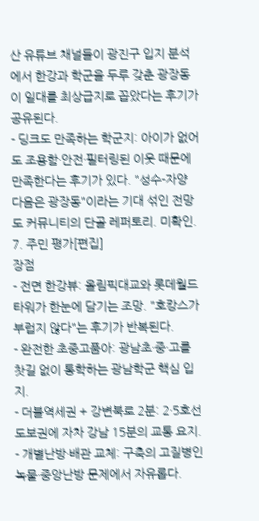산 유튜브 채널들이 광진구 입지 분석에서 한강과 학군을 두루 갖춘 광장동 이 일대를 최상급지로 꼽았다는 후기가 공유된다.
- 딩크도 만족하는 학군지: 아이가 없어도 조용함·안전·필터링된 이웃 때문에 만족한다는 후기가 있다. "성수-자양 다음은 광장동"이라는 기대 섞인 전망도 커뮤니티의 단골 레퍼토리. 미확인.
7. 주민 평가[편집]
장점
- 전면 한강뷰: 올림픽대교와 롯데월드타워가 한눈에 담기는 조망. "호캉스가 부럽지 않다"는 후기가 반복된다.
- 완전한 초중고품아: 광남초·중·고를 찻길 없이 통학하는 광남학군 핵심 입지.
- 더블역세권 + 강변북로 2분: 2·5호선 도보권에 자차 강남 15분의 교통 요지.
- 개별난방·배관 교체: 구축의 고질병인 녹물·중앙난방 문제에서 자유롭다.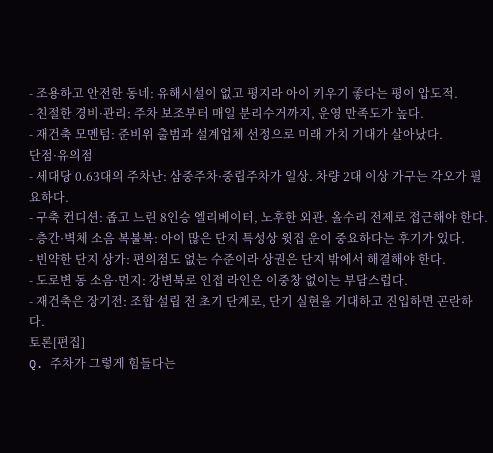- 조용하고 안전한 동네: 유해시설이 없고 평지라 아이 키우기 좋다는 평이 압도적.
- 친절한 경비·관리: 주차 보조부터 매일 분리수거까지, 운영 만족도가 높다.
- 재건축 모멘텀: 준비위 출범과 설계업체 선정으로 미래 가치 기대가 살아났다.
단점·유의점
- 세대당 0.63대의 주차난: 삼중주차·중립주차가 일상. 차량 2대 이상 가구는 각오가 필요하다.
- 구축 컨디션: 좁고 느린 8인승 엘리베이터, 노후한 외관. 올수리 전제로 접근해야 한다.
- 층간·벽체 소음 복불복: 아이 많은 단지 특성상 윗집 운이 중요하다는 후기가 있다.
- 빈약한 단지 상가: 편의점도 없는 수준이라 상권은 단지 밖에서 해결해야 한다.
- 도로변 동 소음·먼지: 강변북로 인접 라인은 이중창 없이는 부담스럽다.
- 재건축은 장기전: 조합 설립 전 초기 단계로, 단기 실현을 기대하고 진입하면 곤란하다.
토론[편집]
Q. 주차가 그렇게 힘들다는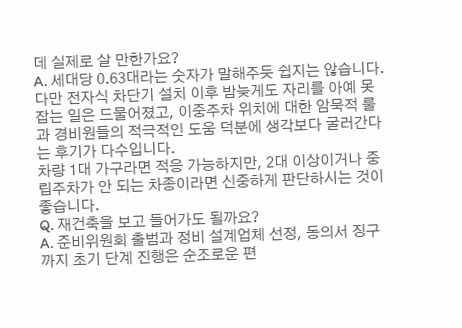데 실제로 살 만한가요?
A. 세대당 0.63대라는 숫자가 말해주듯 쉽지는 않습니다.
다만 전자식 차단기 설치 이후 밤늦게도 자리를 아예 못 잡는 일은 드물어졌고, 이중주차 위치에 대한 암묵적 룰과 경비원들의 적극적인 도움 덕분에 생각보다 굴러간다는 후기가 다수입니다.
차량 1대 가구라면 적응 가능하지만, 2대 이상이거나 중립주차가 안 되는 차종이라면 신중하게 판단하시는 것이 좋습니다.
Q. 재건축을 보고 들어가도 될까요?
A. 준비위원회 출범과 정비 설계업체 선정, 동의서 징구까지 초기 단계 진행은 순조로운 편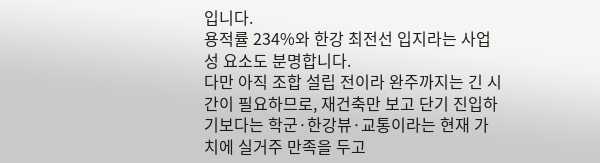입니다.
용적률 234%와 한강 최전선 입지라는 사업성 요소도 분명합니다.
다만 아직 조합 설립 전이라 완주까지는 긴 시간이 필요하므로, 재건축만 보고 단기 진입하기보다는 학군·한강뷰·교통이라는 현재 가치에 실거주 만족을 두고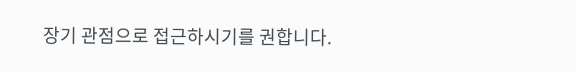장기 관점으로 접근하시기를 권합니다.